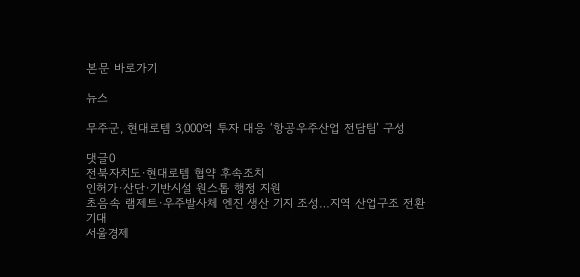본문 바로가기

뉴스

무주군, 현대로템 3,000억 투자 대응 ‘항공우주산업 전담팀’ 구성

댓글0
전북자치도·현대로템 협약 후속조치
인허가·산단·기반시설 원스톱 행정 지원
초음속 램제트·우주발사체 엔진 생산 기지 조성…지역 산업구조 전환 기대
서울경제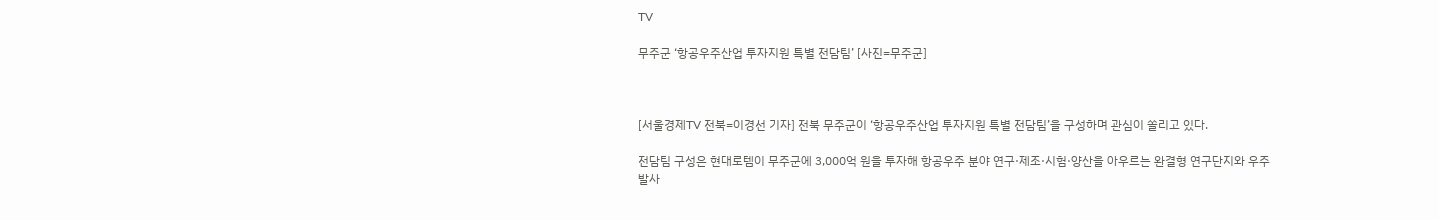TV

무주군 ‘항공우주산업 투자지원 특별 전담팀’ [사진=무주군]



[서울경제TV 전북=이경선 기자] 전북 무주군이 ‘항공우주산업 투자지원 특별 전담팀’을 구성하며 관심이 쏠리고 있다.

전담팀 구성은 현대로템이 무주군에 3,000억 원을 투자해 항공우주 분야 연구·제조·시험·양산을 아우르는 완결형 연구단지와 우주 발사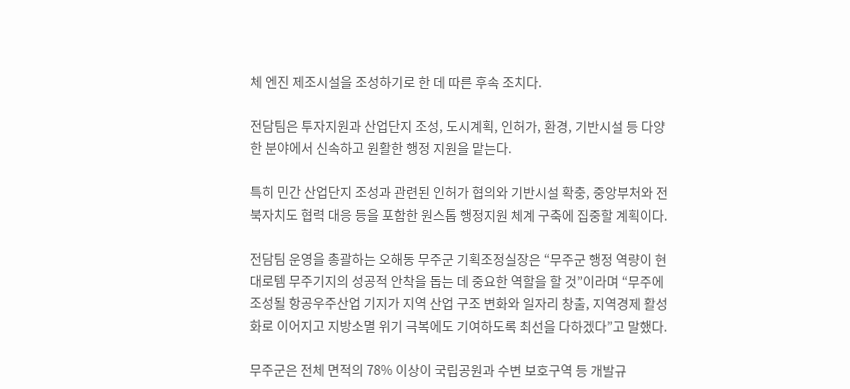체 엔진 제조시설을 조성하기로 한 데 따른 후속 조치다.

전담팀은 투자지원과 산업단지 조성, 도시계획, 인허가, 환경, 기반시설 등 다양한 분야에서 신속하고 원활한 행정 지원을 맡는다.

특히 민간 산업단지 조성과 관련된 인허가 협의와 기반시설 확충, 중앙부처와 전북자치도 협력 대응 등을 포함한 원스톱 행정지원 체계 구축에 집중할 계획이다.

전담팀 운영을 총괄하는 오해동 무주군 기획조정실장은 “무주군 행정 역량이 현대로템 무주기지의 성공적 안착을 돕는 데 중요한 역할을 할 것”이라며 “무주에 조성될 항공우주산업 기지가 지역 산업 구조 변화와 일자리 창출, 지역경제 활성화로 이어지고 지방소멸 위기 극복에도 기여하도록 최선을 다하겠다”고 말했다.

무주군은 전체 면적의 78% 이상이 국립공원과 수변 보호구역 등 개발규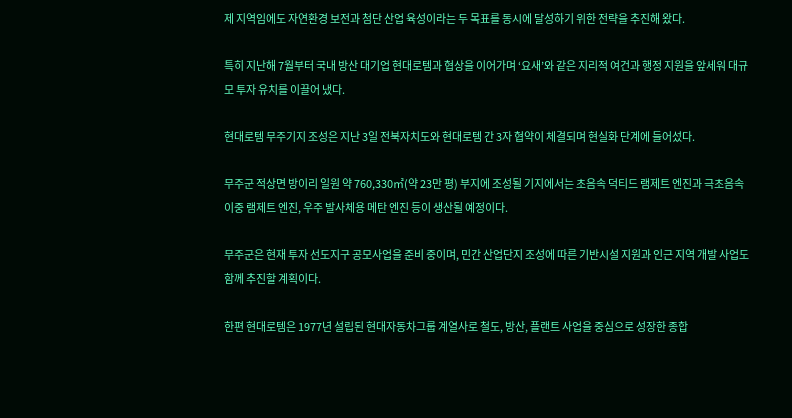제 지역임에도 자연환경 보전과 첨단 산업 육성이라는 두 목표를 동시에 달성하기 위한 전략을 추진해 왔다.

특히 지난해 7월부터 국내 방산 대기업 현대로템과 협상을 이어가며 ‘요새’와 같은 지리적 여건과 행정 지원을 앞세워 대규모 투자 유치를 이끌어 냈다.

현대로템 무주기지 조성은 지난 3일 전북자치도와 현대로템 간 3자 협약이 체결되며 현실화 단계에 들어섰다.

무주군 적상면 방이리 일원 약 760,330㎡(약 23만 평) 부지에 조성될 기지에서는 초음속 덕티드 램제트 엔진과 극초음속 이중 램제트 엔진, 우주 발사체용 메탄 엔진 등이 생산될 예정이다.

무주군은 현재 투자 선도지구 공모사업을 준비 중이며, 민간 산업단지 조성에 따른 기반시설 지원과 인근 지역 개발 사업도 함께 추진할 계획이다.

한편 현대로템은 1977년 설립된 현대자동차그룹 계열사로 철도, 방산, 플랜트 사업을 중심으로 성장한 종합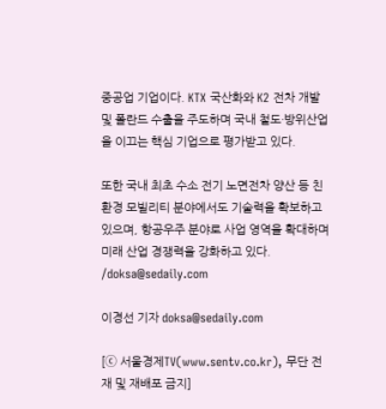중공업 기업이다. KTX 국산화와 K2 전차 개발 및 폴란드 수출을 주도하며 국내 철도·방위산업을 이끄는 핵심 기업으로 평가받고 있다.

또한 국내 최초 수소 전기 노면전차 양산 등 친환경 모빌리티 분야에서도 기술력을 확보하고 있으며, 항공우주 분야로 사업 영역을 확대하며 미래 산업 경쟁력을 강화하고 있다. /doksa@sedaily.com

이경선 기자 doksa@sedaily.com

[ⓒ 서울경제TV(www.sentv.co.kr), 무단 전재 및 재배포 금지]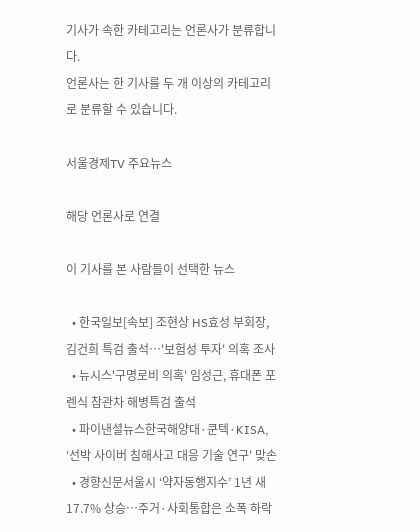기사가 속한 카테고리는 언론사가 분류합니다.
언론사는 한 기사를 두 개 이상의 카테고리로 분류할 수 있습니다.

서울경제TV 주요뉴스

해당 언론사로 연결

이 기사를 본 사람들이 선택한 뉴스

  • 한국일보[속보] 조현상 HS효성 부회장, 김건희 특검 출석…'보험성 투자' 의혹 조사
  • 뉴시스'구명로비 의혹' 임성근, 휴대폰 포렌식 참관차 해병특검 출석
  • 파이낸셜뉴스한국해양대·쿤텍·KISA, ‘선박 사이버 침해사고 대응 기술 연구' 맞손
  • 경향신문서울시 ‘약자동행지수’ 1년 새 17.7% 상승…주거·사회통합은 소폭 하락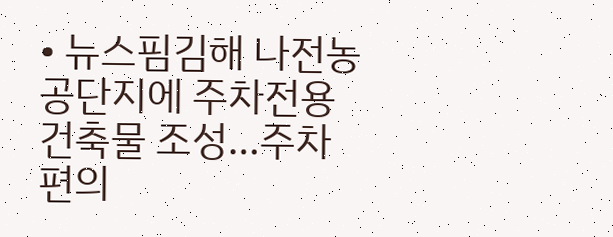• 뉴스핌김해 나전농공단지에 주차전용건축물 조성…주차 편의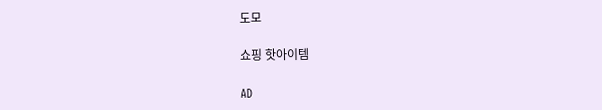도모

쇼핑 핫아이템

AD